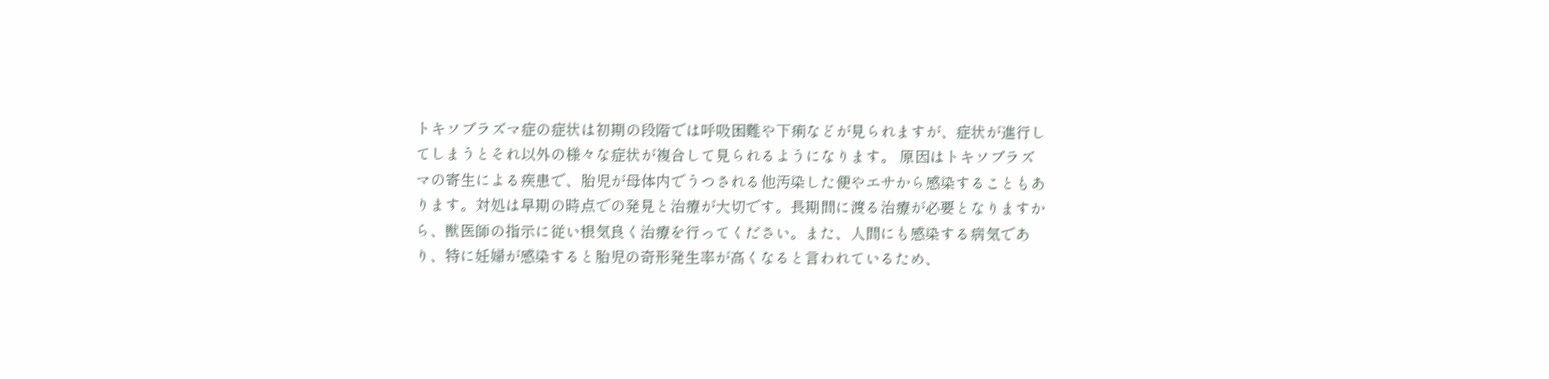トキソプラズマ症の症状は初期の段階では呼吸困難や下痢などが見られますが、症状が進行してしまうとそれ以外の様々な症状が複合して見られるようになります。 原因はトキソプラズマの寄生による疾患で、胎児が母体内でうつされる他汚染した便やエサから感染することもあります。対処は早期の時点での発見と治療が大切です。長期間に渡る治療が必要となりますから、獣医師の指示に従い根気良く治療を行ってください。また、人間にも感染する病気であり、特に妊婦が感染すると胎児の奇形発生率が高くなると言われているため、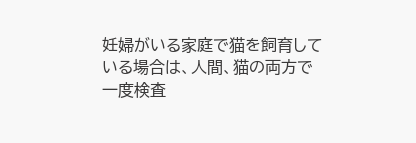妊婦がいる家庭で猫を飼育している場合は、人間、猫の両方で一度検査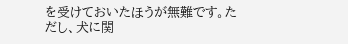を受けておいたほうが無難です。ただし、犬に関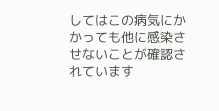してはこの病気にかかっても他に感染させないことが確認されています